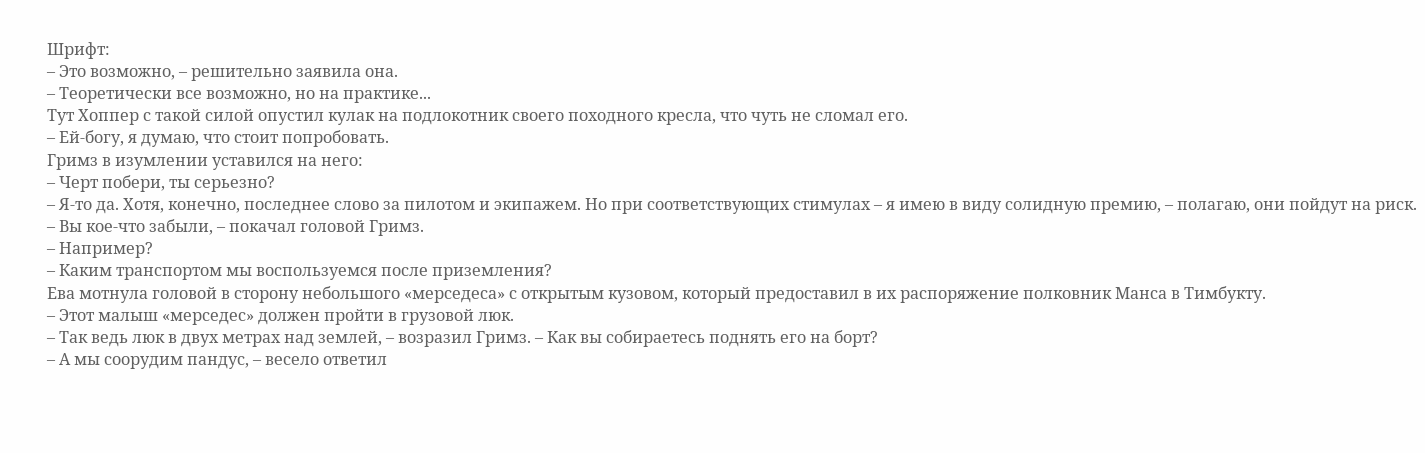Шрифт:
– Это возможно, – решительно заявила она.
– Теоретически все возможно, но на практике...
Тут Хоппер с такой силой опустил кулак на подлокотник своего походного кресла, что чуть не сломал его.
– Ей-богу, я думаю, что стоит попробовать.
Гримз в изумлении уставился на него:
– Черт побери, ты серьезно?
– Я-то да. Хотя, конечно, последнее слово за пилотом и экипажем. Но при соответствующих стимулах – я имею в виду солидную премию, – полагаю, они пойдут на риск.
– Вы кое-что забыли, – покачал головой Гримз.
– Например?
– Каким транспортом мы воспользуемся после приземления?
Ева мотнула головой в сторону небольшого «мерседеса» с открытым кузовом, который предоставил в их распоряжение полковник Манса в Тимбукту.
– Этот малыш «мерседес» должен пройти в грузовой люк.
– Так ведь люк в двух метрах над землей, – возразил Гримз. – Как вы собираетесь поднять его на борт?
– А мы соорудим пандус, – весело ответил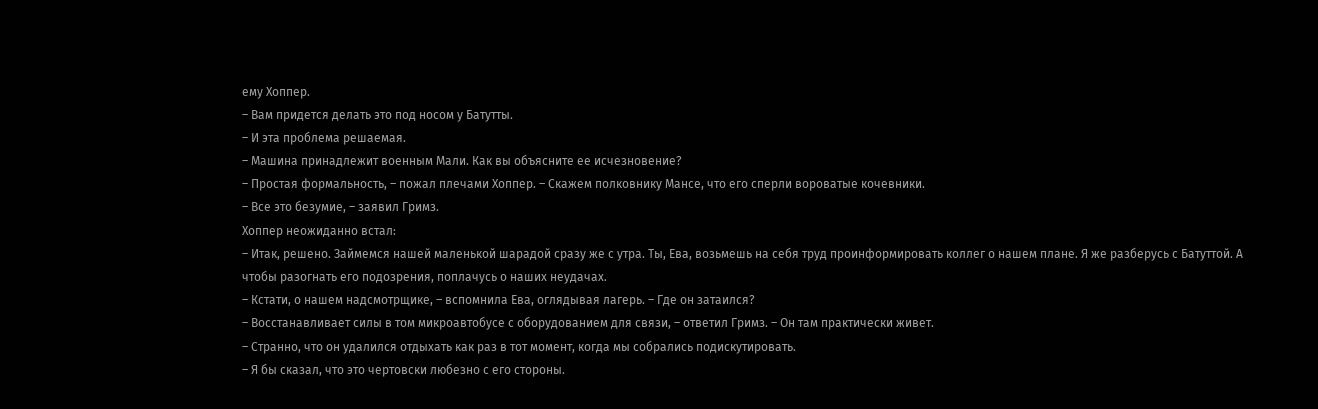ему Хоппер.
– Вам придется делать это под носом у Батутты.
– И эта проблема решаемая.
– Машина принадлежит военным Мали. Как вы объясните ее исчезновение?
– Простая формальность, – пожал плечами Хоппер. – Скажем полковнику Мансе, что его сперли вороватые кочевники.
– Все это безумие, – заявил Гримз.
Хоппер неожиданно встал:
– Итак, решено. Займемся нашей маленькой шарадой сразу же с утра. Ты, Ева, возьмешь на себя труд проинформировать коллег о нашем плане. Я же разберусь с Батуттой. А чтобы разогнать его подозрения, поплачусь о наших неудачах.
– Кстати, о нашем надсмотрщике, – вспомнила Ева, оглядывая лагерь. – Где он затаился?
– Восстанавливает силы в том микроавтобусе с оборудованием для связи, – ответил Гримз. – Он там практически живет.
– Странно, что он удалился отдыхать как раз в тот момент, когда мы собрались подискутировать.
– Я бы сказал, что это чертовски любезно с его стороны.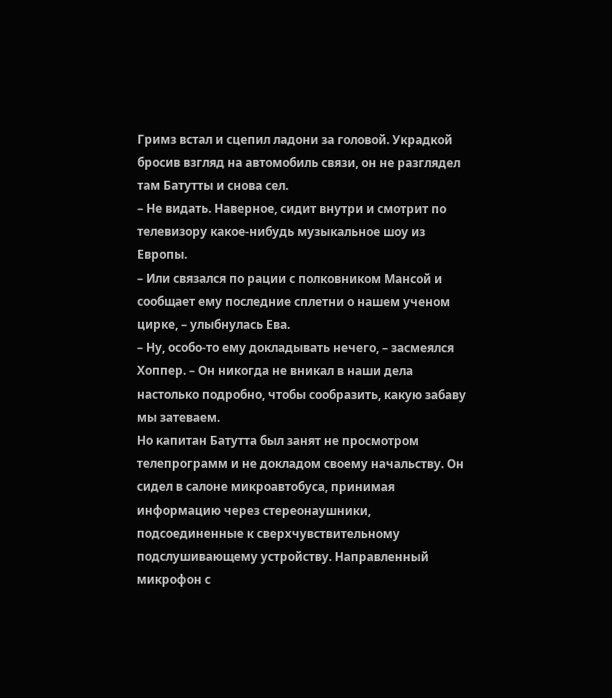Гримз встал и сцепил ладони за головой. Украдкой бросив взгляд на автомобиль связи, он не разглядел там Батутты и снова сел.
– Не видать. Наверное, сидит внутри и смотрит по телевизору какое-нибудь музыкальное шоу из Европы.
– Или связался по рации с полковником Мансой и сообщает ему последние сплетни о нашем ученом цирке, – улыбнулась Ева.
– Ну, особо-то ему докладывать нечего, – засмеялся Хоппер. – Он никогда не вникал в наши дела настолько подробно, чтобы сообразить, какую забаву мы затеваем.
Но капитан Батутта был занят не просмотром телепрограмм и не докладом своему начальству. Он сидел в салоне микроавтобуса, принимая информацию через стереонаушники, подсоединенные к сверхчувствительному подслушивающему устройству. Направленный микрофон с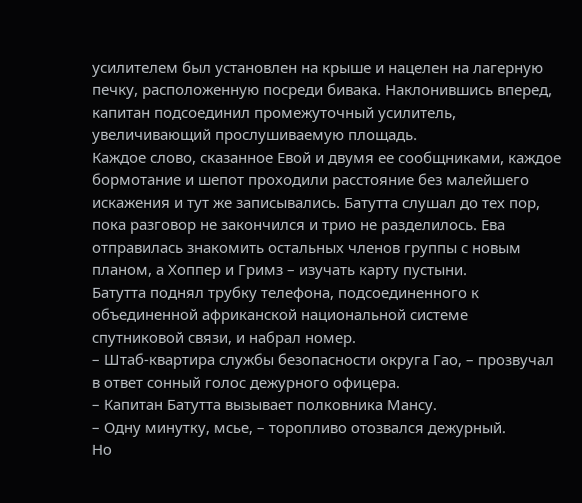усилителем был установлен на крыше и нацелен на лагерную печку, расположенную посреди бивака. Наклонившись вперед, капитан подсоединил промежуточный усилитель, увеличивающий прослушиваемую площадь.
Каждое слово, сказанное Евой и двумя ее сообщниками, каждое бормотание и шепот проходили расстояние без малейшего искажения и тут же записывались. Батутта слушал до тех пор, пока разговор не закончился и трио не разделилось. Ева отправилась знакомить остальных членов группы с новым планом, а Хоппер и Гримз – изучать карту пустыни.
Батутта поднял трубку телефона, подсоединенного к объединенной африканской национальной системе спутниковой связи, и набрал номер.
– Штаб-квартира службы безопасности округа Гао, – прозвучал в ответ сонный голос дежурного офицера.
– Капитан Батутта вызывает полковника Мансу.
– Одну минутку, мсье, – торопливо отозвался дежурный.
Но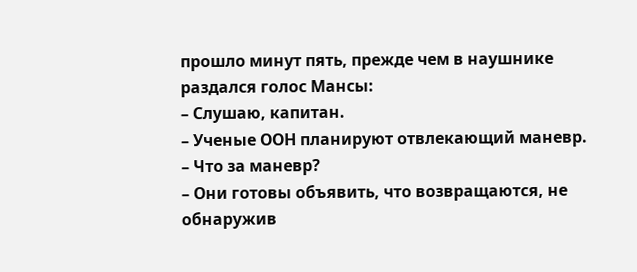прошло минут пять, прежде чем в наушнике раздался голос Мансы:
– Слушаю, капитан.
– Ученые ООН планируют отвлекающий маневр.
– Что за маневр?
– Они готовы объявить, что возвращаются, не обнаружив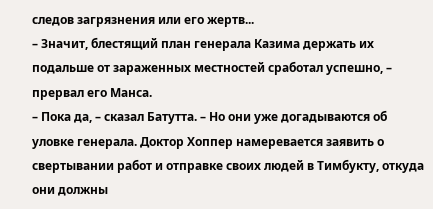следов загрязнения или его жертв...
– Значит, блестящий план генерала Казима держать их подальше от зараженных местностей сработал успешно, – прервал его Манса.
– Пока да, – сказал Батутта. – Но они уже догадываются об уловке генерала. Доктор Хоппер намеревается заявить о свертывании работ и отправке своих людей в Тимбукту, откуда они должны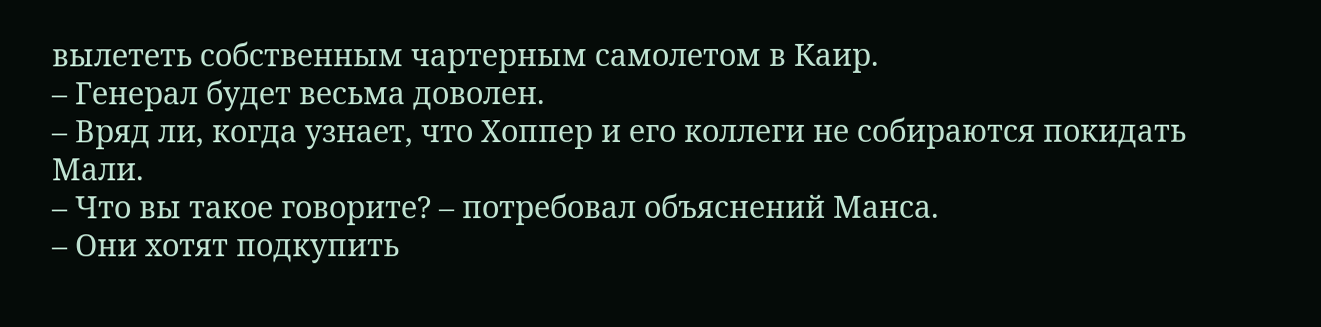вылететь собственным чартерным самолетом в Каир.
– Генерал будет весьма доволен.
– Вряд ли, когда узнает, что Хоппер и его коллеги не собираются покидать Мали.
– Что вы такое говорите? – потребовал объяснений Манса.
– Они хотят подкупить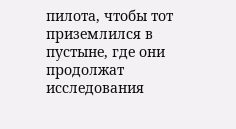пилота, чтобы тот приземлился в пустыне, где они продолжат исследования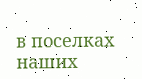в поселках наших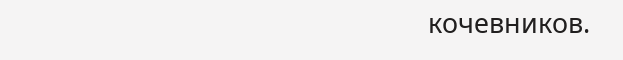кочевников.